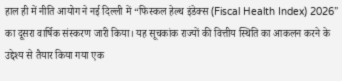हाल ही में नीति आयोग ने नई दिल्ली में “फिस्कल हेल्थ इंडेक्स (Fiscal Health Index) 2026” का दूसरा वार्षिक संस्करण जारी किया। यह सूचकांक राज्यों की वित्तीय स्थिति का आकलन करने के उद्देश्य से तैयार किया गया एक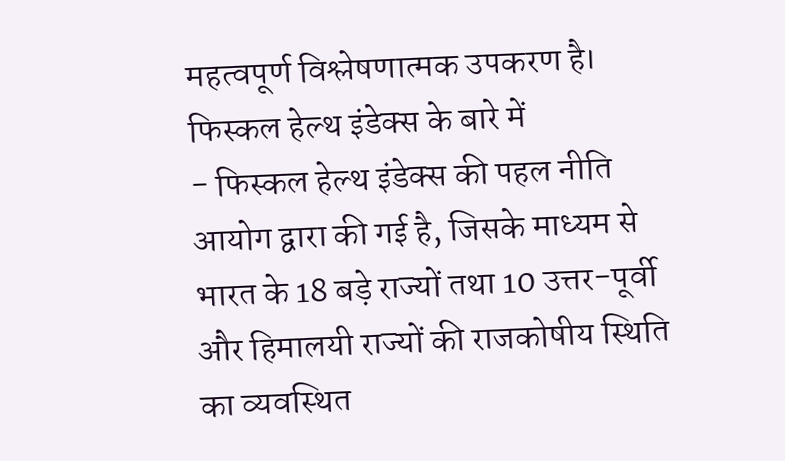महत्वपूर्ण विश्लेषणात्मक उपकरण है।
फिस्कल हेल्थ इंडेक्स के बारे में
- फिस्कल हेल्थ इंडेक्स की पहल नीति आयोग द्वारा की गई है, जिसके माध्यम से भारत के 18 बड़े राज्यों तथा 10 उत्तर-पूर्वी और हिमालयी राज्यों की राजकोषीय स्थिति का व्यवस्थित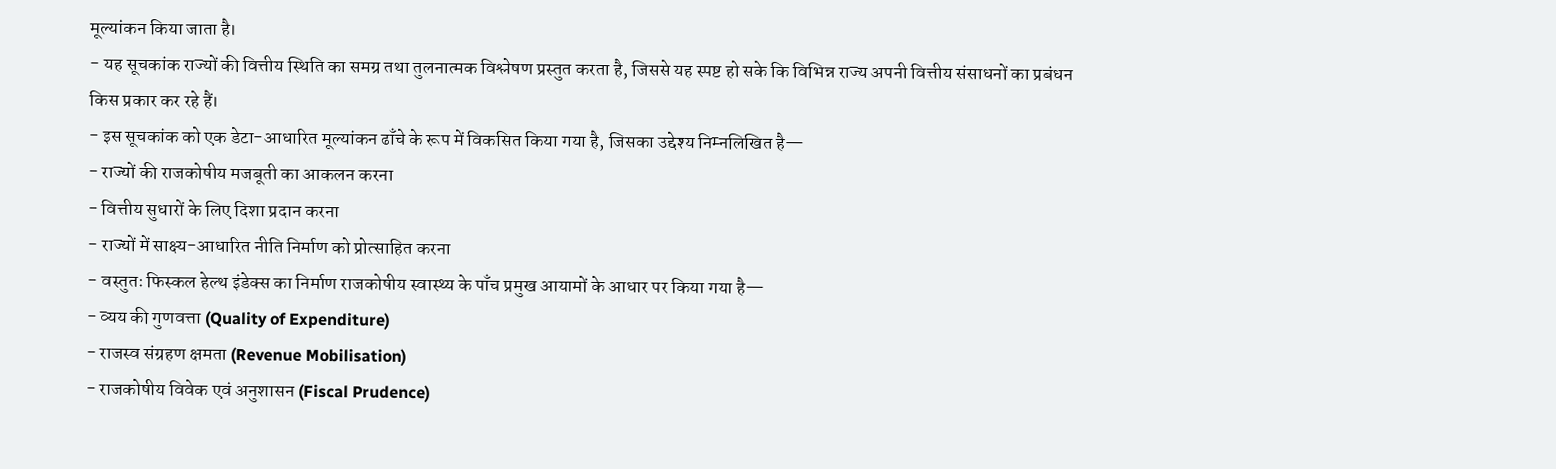मूल्यांकन किया जाता है।
- यह सूचकांक राज्यों की वित्तीय स्थिति का समग्र तथा तुलनात्मक विश्लेषण प्रस्तुत करता है, जिससे यह स्पष्ट हो सके कि विभिन्न राज्य अपनी वित्तीय संसाधनों का प्रबंधन किस प्रकार कर रहे हैं।
- इस सूचकांक को एक डेटा-आधारित मूल्यांकन ढाँचे के रूप में विकसित किया गया है, जिसका उद्देश्य निम्नलिखित है—
- राज्यों की राजकोषीय मजबूती का आकलन करना
- वित्तीय सुधारों के लिए दिशा प्रदान करना
- राज्यों में साक्ष्य-आधारित नीति निर्माण को प्रोत्साहित करना
- वस्तुतः फिस्कल हेल्थ इंडेक्स का निर्माण राजकोषीय स्वास्थ्य के पाँच प्रमुख आयामों के आधार पर किया गया है—
- व्यय की गुणवत्ता (Quality of Expenditure)
- राजस्व संग्रहण क्षमता (Revenue Mobilisation)
- राजकोषीय विवेक एवं अनुशासन (Fiscal Prudence)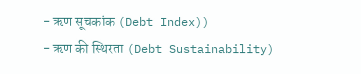- ऋण सूचकांक (Debt Index))
- ऋण की स्थिरता (Debt Sustainability)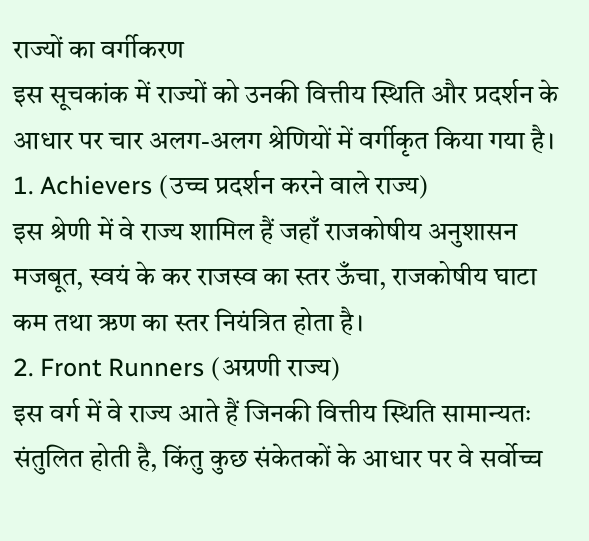राज्यों का वर्गीकरण
इस सूचकांक में राज्यों को उनकी वित्तीय स्थिति और प्रदर्शन के आधार पर चार अलग-अलग श्रेणियों में वर्गीकृत किया गया है।
1. Achievers (उच्च प्रदर्शन करने वाले राज्य)
इस श्रेणी में वे राज्य शामिल हैं जहाँ राजकोषीय अनुशासन मजबूत, स्वयं के कर राजस्व का स्तर ऊँचा, राजकोषीय घाटा कम तथा ऋण का स्तर नियंत्रित होता है।
2. Front Runners (अग्रणी राज्य)
इस वर्ग में वे राज्य आते हैं जिनकी वित्तीय स्थिति सामान्यतः संतुलित होती है, किंतु कुछ संकेतकों के आधार पर वे सर्वोच्च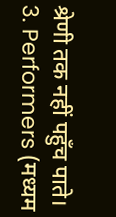श्रेणी तक नहीं पहुँच पाते।
3. Performers (मध्यम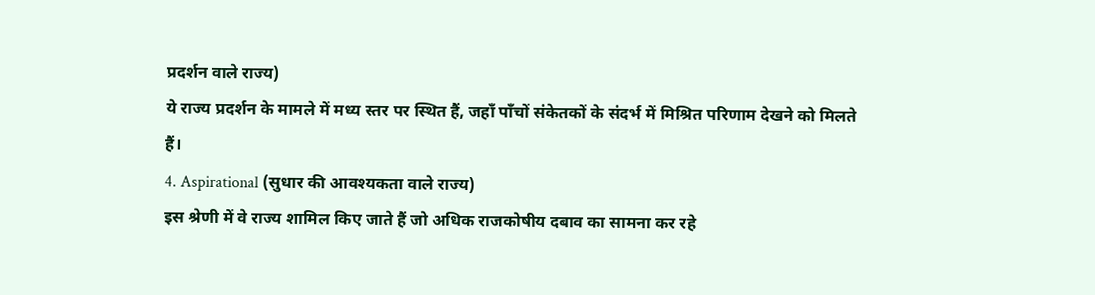प्रदर्शन वाले राज्य)
ये राज्य प्रदर्शन के मामले में मध्य स्तर पर स्थित हैं, जहाँ पाँचों संकेतकों के संदर्भ में मिश्रित परिणाम देखने को मिलते हैं।
4. Aspirational (सुधार की आवश्यकता वाले राज्य)
इस श्रेणी में वे राज्य शामिल किए जाते हैं जो अधिक राजकोषीय दबाव का सामना कर रहे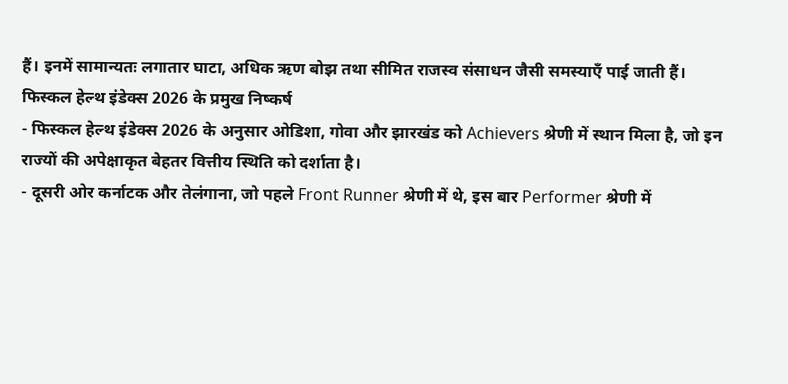हैं। इनमें सामान्यतः लगातार घाटा, अधिक ऋण बोझ तथा सीमित राजस्व संसाधन जैसी समस्याएँ पाई जाती हैं।
फिस्कल हेल्थ इंडेक्स 2026 के प्रमुख निष्कर्ष
- फिस्कल हेल्थ इंडेक्स 2026 के अनुसार ओडिशा, गोवा और झारखंड को Achievers श्रेणी में स्थान मिला है, जो इन राज्यों की अपेक्षाकृत बेहतर वित्तीय स्थिति को दर्शाता है।
- दूसरी ओर कर्नाटक और तेलंगाना, जो पहले Front Runner श्रेणी में थे, इस बार Performer श्रेणी में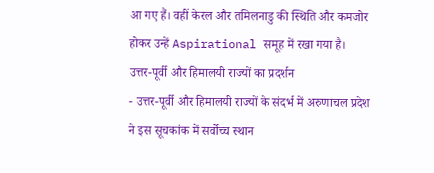आ गए हैं। वहीं केरल और तमिलनाडु की स्थिति और कमजोर होकर उन्हें Aspirational समूह में रखा गया है।
उत्तर-पूर्वी और हिमालयी राज्यों का प्रदर्शन
- उत्तर-पूर्वी और हिमालयी राज्यों के संदर्भ में अरुणाचल प्रदेश ने इस सूचकांक में सर्वोच्च स्थान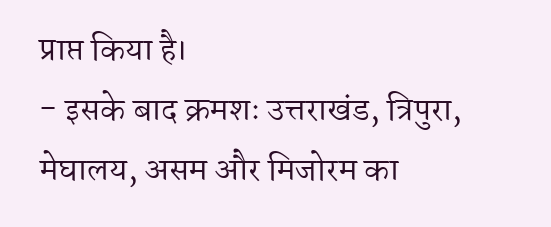प्राप्त किया है।
- इसके बाद क्रमशः उत्तराखंड, त्रिपुरा, मेघालय, असम और मिजोरम का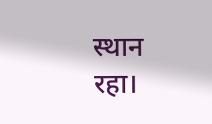स्थान रहा।